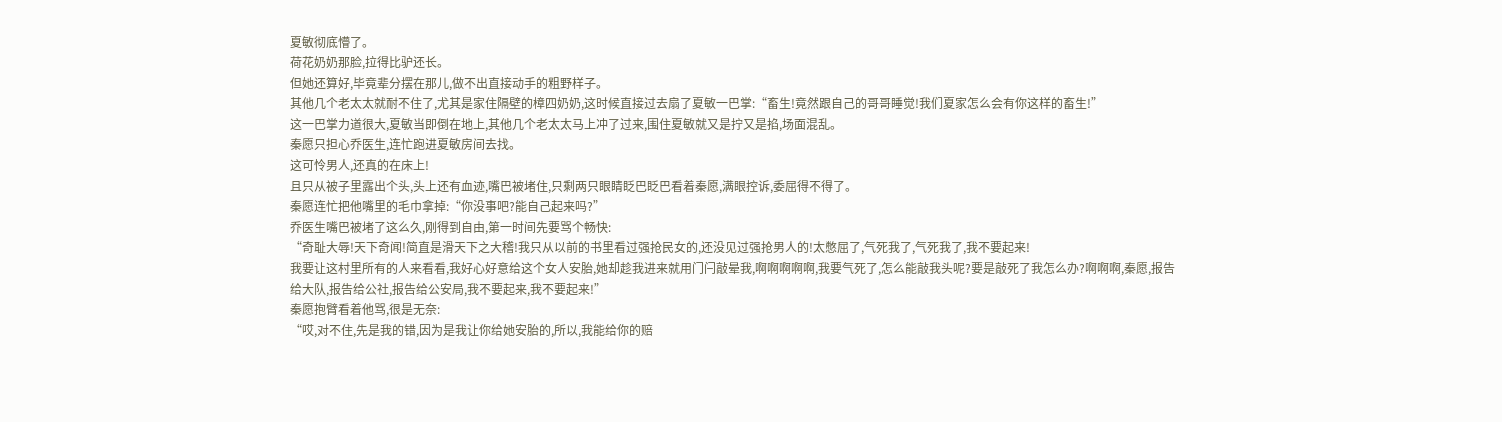夏敏彻底懵了。
荷花奶奶那脸,拉得比驴还长。
但她还算好,毕竟辈分摆在那儿,做不出直接动手的粗野样子。
其他几个老太太就耐不住了,尤其是家住隔壁的樟四奶奶,这时候直接过去扇了夏敏一巴掌:“畜生!竟然跟自己的哥哥睡觉!我们夏家怎么会有你这样的畜生!”
这一巴掌力道很大,夏敏当即倒在地上,其他几个老太太马上冲了过来,围住夏敏就又是拧又是掐,场面混乱。
秦愿只担心乔医生,连忙跑进夏敏房间去找。
这可怜男人,还真的在床上!
且只从被子里露出个头,头上还有血迹,嘴巴被堵住,只剩两只眼睛眨巴眨巴看着秦愿,满眼控诉,委屈得不得了。
秦愿连忙把他嘴里的毛巾拿掉:“你没事吧?能自己起来吗?”
乔医生嘴巴被堵了这么久,刚得到自由,第一时间先要骂个畅快:
“奇耻大辱!天下奇闻!简直是滑天下之大稽!我只从以前的书里看过强抢民女的,还没见过强抢男人的!太憋屈了,气死我了,气死我了,我不要起来!
我要让这村里所有的人来看看,我好心好意给这个女人安胎,她却趁我进来就用门闩敲晕我,啊啊啊啊啊,我要气死了,怎么能敲我头呢?要是敲死了我怎么办?啊啊啊,秦愿,报告给大队,报告给公社,报告给公安局,我不要起来,我不要起来!”
秦愿抱臂看着他骂,很是无奈:
“哎,对不住,先是我的错,因为是我让你给她安胎的,所以,我能给你的赔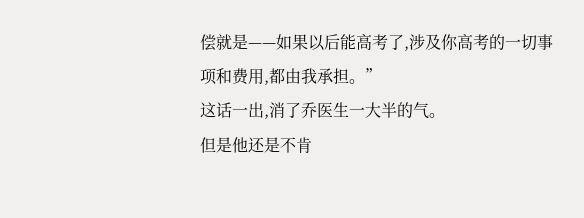偿就是——如果以后能高考了,涉及你高考的一切事项和费用,都由我承担。”
这话一出,消了乔医生一大半的气。
但是他还是不肯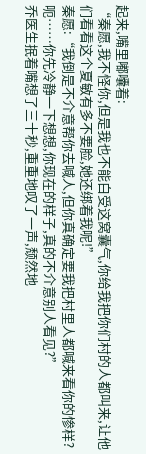起来,嘴里嘟囔着:
“秦愿,我不怪你,但是我也不能白受这窝囊气,你给我把你们村的人都叫来,让他们看看这个夏敏有多不要脸,她还绑着我呢!”
秦愿:“我倒是不介意帮你去喊人,但你真确定要我把村里人都喊来看你的惨样?呃……你先冷静一下想想,你现在的样子,真的不介意别人看见?”
乔医生抿着嘴想了三十秒,重重地叹了一声,颓然地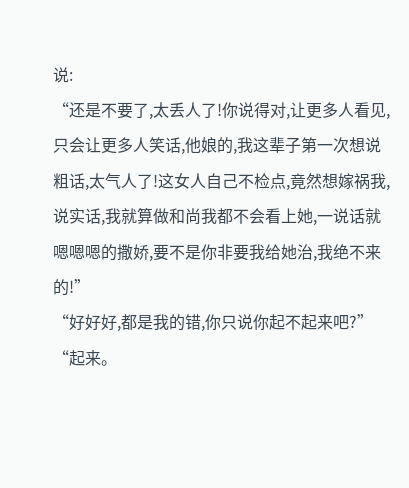说:
“还是不要了,太丢人了!你说得对,让更多人看见,只会让更多人笑话,他娘的,我这辈子第一次想说粗话,太气人了!这女人自己不检点,竟然想嫁祸我,说实话,我就算做和尚我都不会看上她,一说话就嗯嗯嗯的撒娇,要不是你非要我给她治,我绝不来的!”
“好好好,都是我的错,你只说你起不起来吧?”
“起来。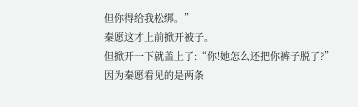但你得给我松绑。”
秦愿这才上前掀开被子。
但掀开一下就盖上了:“你!她怎么还把你裤子脱了?”
因为秦愿看见的是两条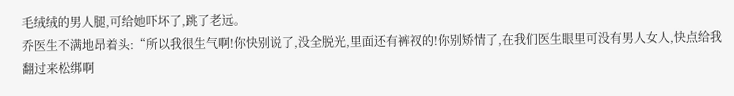毛绒绒的男人腿,可给她吓坏了,跳了老远。
乔医生不满地昂着头:“所以我很生气啊!你快别说了,没全脱光,里面还有裤衩的!你别矫情了,在我们医生眼里可没有男人女人,快点给我翻过来松绑啊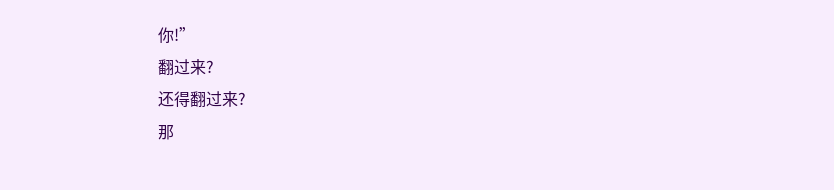你!”
翻过来?
还得翻过来?
那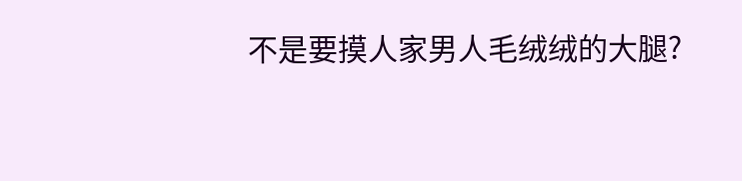不是要摸人家男人毛绒绒的大腿?